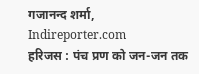गजानन्द शर्मा, Indireporter.com
हरिजस : पंच प्रण को जन-जन तक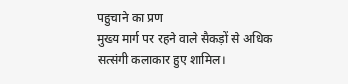पहुचाने का प्रण
मुख्य मार्ग पर रहने वाले सैकड़ों से अधिक सत्संगी कलाकार हुए शामिल।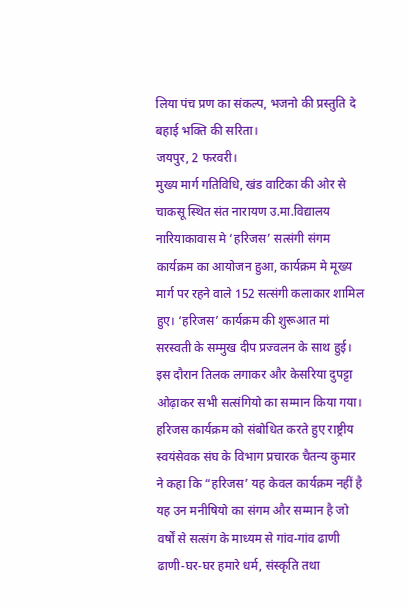लिया पंच प्रण का संकल्प, भजनो की प्रस्तुति दे बहाई भक्ति की सरिता।
जयपुर, 2 फरवरी।
मुख्य मार्ग गतिविधि, खंड वाटिका की ओर से
चाकसू स्थित संत नारायण उ.मा.विद्यालय नारियाकावास मे ‘हरिजस’ सत्संगी संगम कार्यक्रम का आयोजन हुआ, कार्यक्रम मे मूख्य मार्ग पर रहने वाले 152 सत्संगी कलाकार शामिल हुए। ‘हरिजस’ कार्यक्रम की शुरूआत मां सरस्वती के सम्मुख दीप प्रज्वलन के साथ हुई। इस दौरान तिलक लगाकर और केसरिया दुपट्टा ओढ़ाकर सभी सत्संगियो का सम्मान किया गया।
हरिजस कार्यक्रम को संबोधित करते हुए राष्ट्रीय स्वयंसेवक संघ के विभाग प्रचारक चैतन्य कुमार ने कहा कि “हरिजस’ यह केवल कार्यक्रम नहीं है यह उन मनीषियो का संगम और सम्मान है जो वर्षों से सत्संग के माध्यम से गांव-गांव ढाणी ढाणी-घर-घर हमारे धर्म, संस्कृति तथा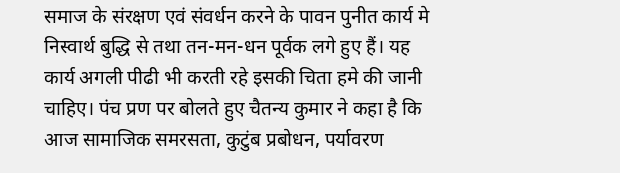समाज के संरक्षण एवं संवर्धन करने के पावन पुनीत कार्य मे निस्वार्थ बुद्धि से तथा तन-मन-धन पूर्वक लगे हुए हैं। यह कार्य अगली पीढी भी करती रहे इसकी चिता हमे की जानी चाहिए। पंच प्रण पर बोलते हुए चैतन्य कुमार ने कहा है कि आज सामाजिक समरसता, कुटुंब प्रबोधन, पर्यावरण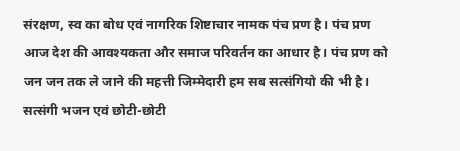संरक्षण, स्व का बोध एवं नागरिक शिष्टाचार नामक पंच प्रण है। पंच प्रण आज देश की आवश्यकता और समाज परिवर्तन का आधार है। पंच प्रण को जन जन तक ले जाने की महत्ती जिम्मेदारी हम सब सत्संगियो की भी है। सत्संगी भजन एवं छोटी-छोटी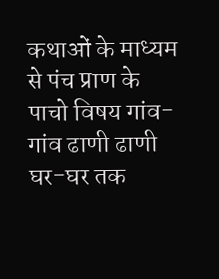कथाओं के माध्यम से पंच प्राण के पाचो विषय गांव-गांव ढाणी ढाणी घर-घर तक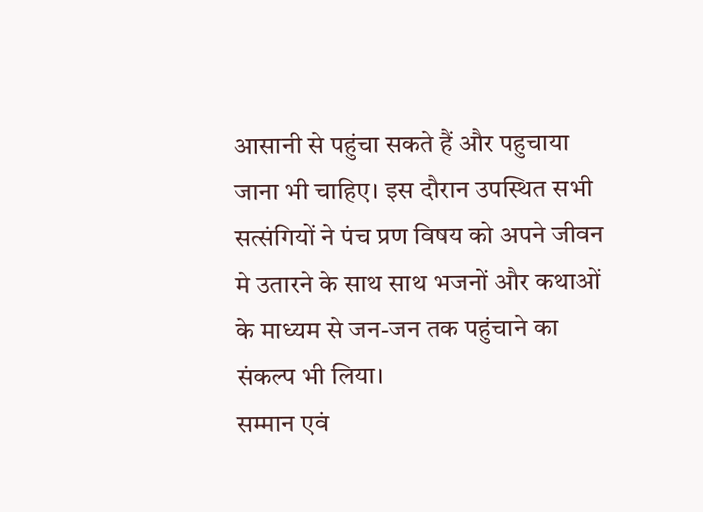आसानी से पहुंचा सकते हैं और पहुचाया जाना भी चाहिए। इस दौरान उपस्थित सभी सत्संगियों ने पंच प्रण विषय को अपने जीवन मे उतारने के साथ साथ भजनों और कथाओं के माध्यम से जन-जन तक पहुंचाने का संकल्प भी लिया।
सम्मान एवं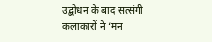उद्बोधन के बाद सत्संगी कलाकारों ने ‘मन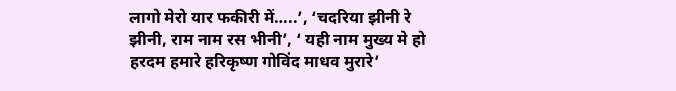लागो मेरो यार फकीरी में…..’, ‘चदरिया झीनी रे झीनी, राम नाम रस भीनी’, ‘ यही नाम मुख्य मे हो हरदम हमारे हरिकृष्ण गोविंद माधव मुरारे’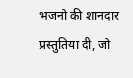भजनो की शानदार प्रस्तुतिया दी, जो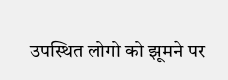उपस्थित लोगो को झूमने पर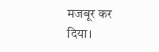मजबूर कर दिया।